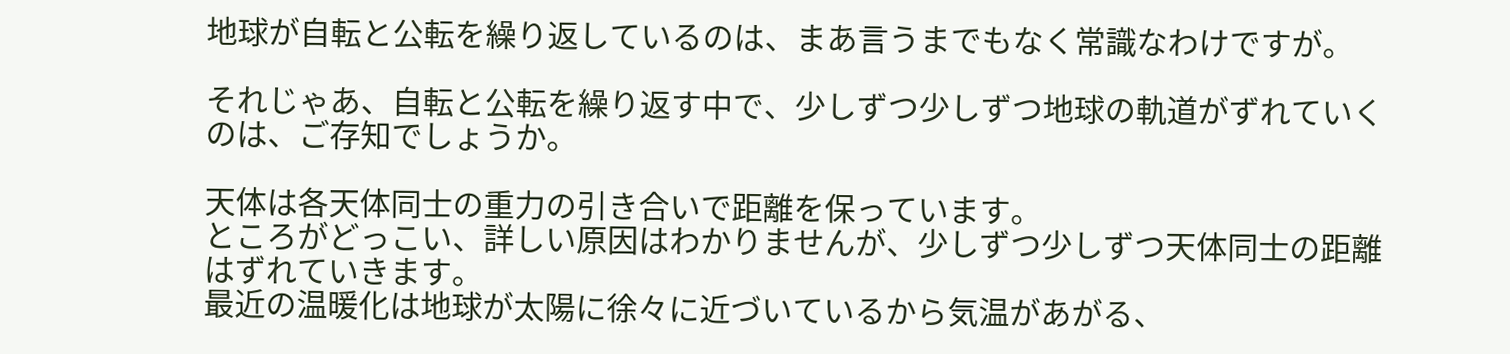地球が自転と公転を繰り返しているのは、まあ言うまでもなく常識なわけですが。

それじゃあ、自転と公転を繰り返す中で、少しずつ少しずつ地球の軌道がずれていくのは、ご存知でしょうか。

天体は各天体同士の重力の引き合いで距離を保っています。
ところがどっこい、詳しい原因はわかりませんが、少しずつ少しずつ天体同士の距離はずれていきます。
最近の温暖化は地球が太陽に徐々に近づいているから気温があがる、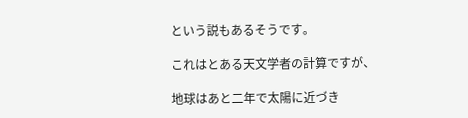という説もあるそうです。

これはとある天文学者の計算ですが、

地球はあと二年で太陽に近づき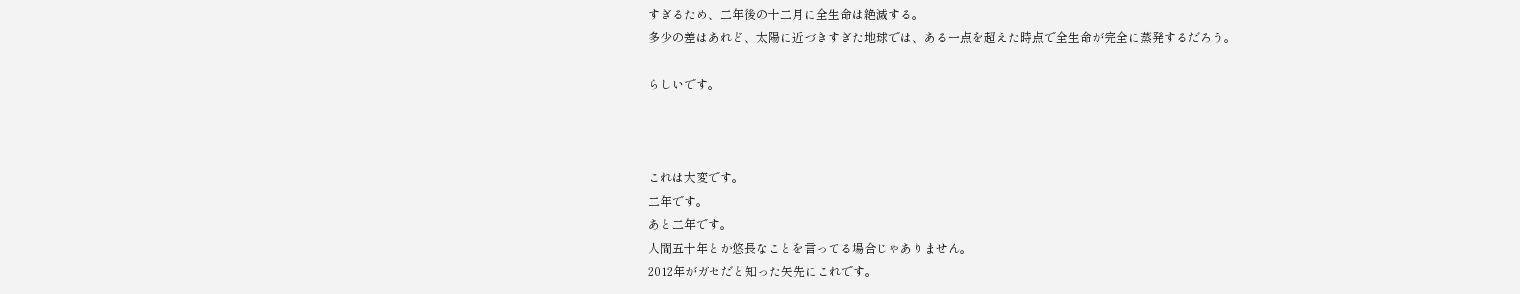すぎるため、二年後の十二月に全生命は絶滅する。
多少の差はあれど、太陽に近づきすぎた地球では、ある一点を超えた時点で全生命が完全に蒸発するだろう。

らしいです。



これは大変です。
二年です。
あと二年です。
人間五十年とか悠長なことを言ってる場合じゃありません。
2012年がガセだと知った矢先にこれです。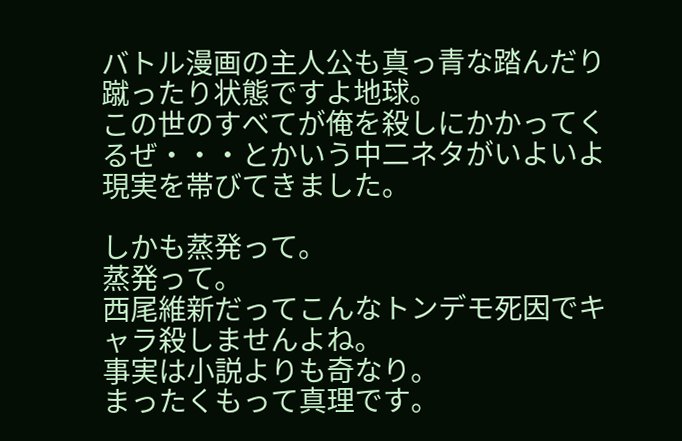バトル漫画の主人公も真っ青な踏んだり蹴ったり状態ですよ地球。
この世のすべてが俺を殺しにかかってくるぜ・・・とかいう中二ネタがいよいよ現実を帯びてきました。

しかも蒸発って。
蒸発って。
西尾維新だってこんなトンデモ死因でキャラ殺しませんよね。
事実は小説よりも奇なり。
まったくもって真理です。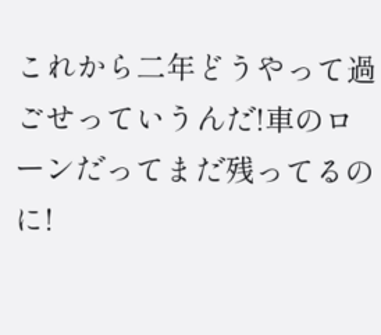これから二年どうやって過ごせっていうんだ!車のローンだってまだ残ってるのに!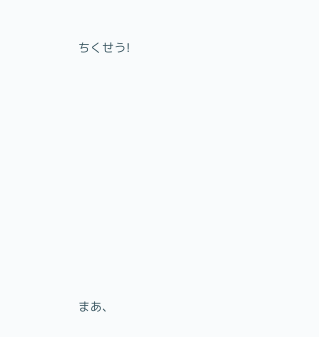ちくせう!











まあ、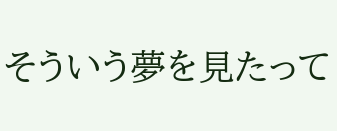そういう夢を見たって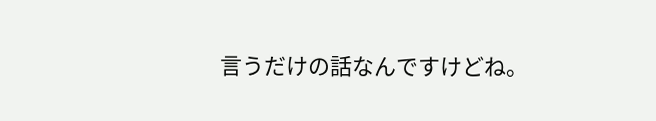言うだけの話なんですけどね。